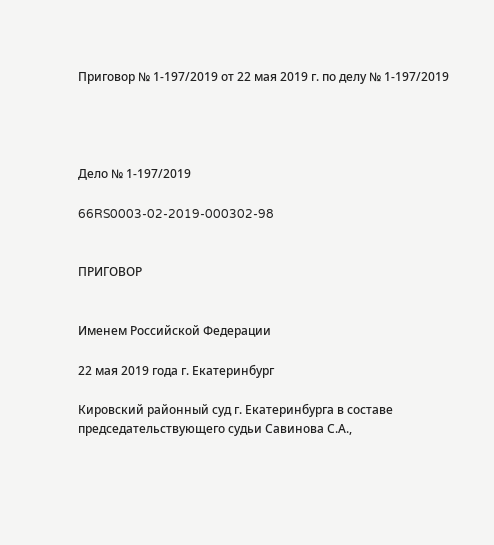Приговор № 1-197/2019 от 22 мая 2019 г. по делу № 1-197/2019




Дело № 1-197/2019

66RS0003-02-2019-000302-98


ПРИГОВОР


Именем Российской Федерации

22 мая 2019 года г. Екатеринбург

Кировский районный суд г. Екатеринбурга в составе председательствующего судьи Савинова С.А.,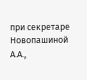при секретаре Новопашиной А.А.,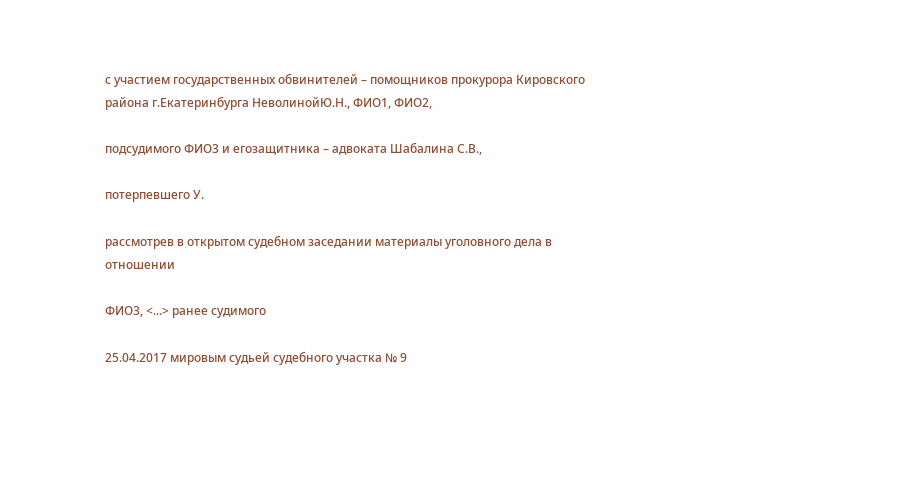с участием государственных обвинителей – помощников прокурора Кировского района г.Екатеринбурга НеволинойЮ.Н., ФИО1, ФИО2,

подсудимого ФИО3 и егозащитника – адвоката Шабалина С.В.,

потерпевшего У.

рассмотрев в открытом судебном заседании материалы уголовного дела в отношении

ФИО3, <...> ранее судимого

25.04.2017 мировым судьей судебного участка № 9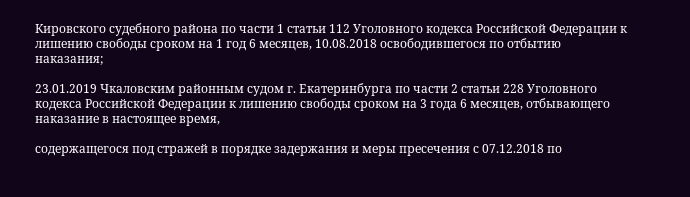Кировского судебного района по части 1 статьи 112 Уголовного кодекса Российской Федерации к лишению свободы сроком на 1 год 6 месяцев, 10.08.2018 освободившегося по отбытию наказания;

23.01.2019 Чкаловским районным судом г. Екатеринбурга по части 2 статьи 228 Уголовного кодекса Российской Федерации к лишению свободы сроком на 3 года 6 месяцев, отбывающего наказание в настоящее время,

содержащегося под стражей в порядке задержания и меры пресечения с 07.12.2018 по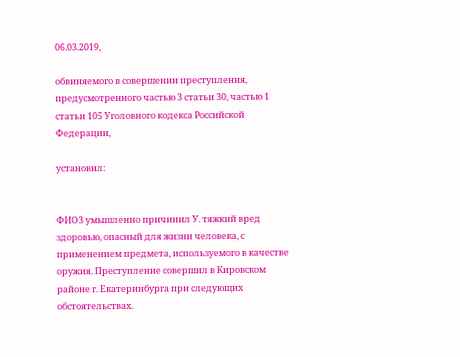06.03.2019,

обвиняемого в совершении преступления, предусмотренного частью 3 статьи 30, частью 1 статьи 105 Уголовного кодекса Российской Федерации,

установил:


ФИО3 умышленно причинил У. тяжкий вред здоровью, опасный для жизни человека, с применением предмета, используемого в качестве оружия. Преступление совершил в Кировском районе г. Екатеринбурга при следующих обстоятельствах.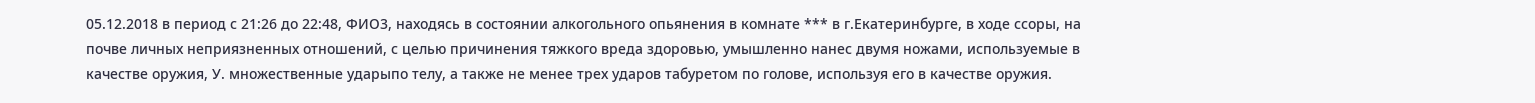05.12.2018 в период с 21:26 до 22:48, ФИО3, находясь в состоянии алкогольного опьянения в комнате *** в г.Екатеринбурге, в ходе ссоры, на почве личных неприязненных отношений, с целью причинения тяжкого вреда здоровью, умышленно нанес двумя ножами, используемые в качестве оружия, У. множественные ударыпо телу, а также не менее трех ударов табуретом по голове, используя его в качестве оружия.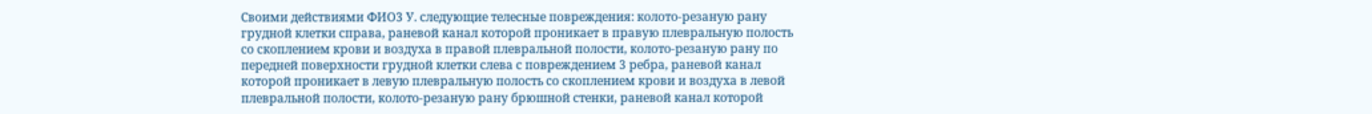Своими действиями ФИО3 У. следующие телесные повреждения: колото-резаную рану грудной клетки справа, раневой канал которой проникает в правую плевральную полость со скоплением крови и воздуха в правой плевральной полости, колото-резаную рану по передней поверхности грудной клетки слева с повреждением 3 ребра, раневой канал которой проникает в левую плевральную полость со скоплением крови и воздуха в левой плевральной полости, колото-резаную рану брюшной стенки, раневой канал которой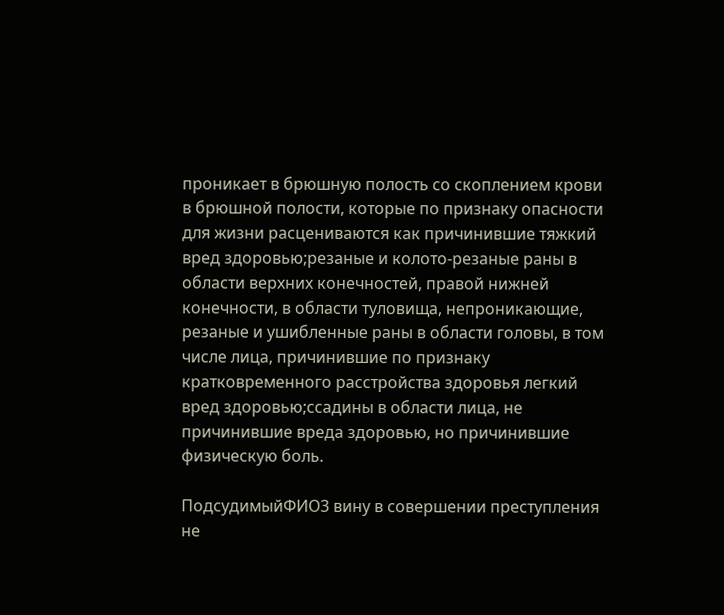проникает в брюшную полость со скоплением крови в брюшной полости, которые по признаку опасности для жизни расцениваются как причинившие тяжкий вред здоровью;резаные и колото-резаные раны в области верхних конечностей, правой нижней конечности, в области туловища, непроникающие, резаные и ушибленные раны в области головы, в том числе лица, причинившие по признаку кратковременного расстройства здоровья легкий вред здоровью;ссадины в области лица, не причинившие вреда здоровью, но причинившие физическую боль.

ПодсудимыйФИО3 вину в совершении преступления не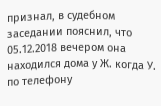признал, в судебном заседании пояснил, что 05.12.2018 вечером она находился дома у Ж. когда У. по телефону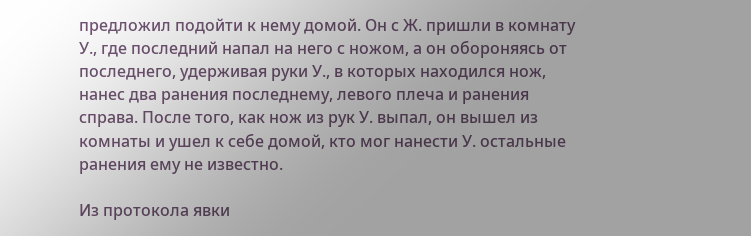предложил подойти к нему домой. Он с Ж. пришли в комнату У., где последний напал на него с ножом, а он обороняясь от последнего, удерживая руки У., в которых находился нож, нанес два ранения последнему, левого плеча и ранения справа. После того, как нож из рук У. выпал, он вышел из комнаты и ушел к себе домой, кто мог нанести У. остальные ранения ему не известно.

Из протокола явки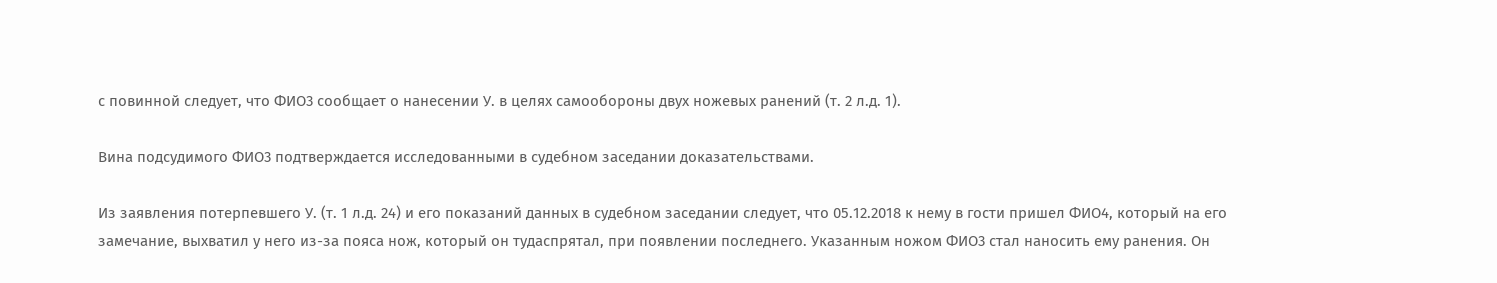с повинной следует, что ФИО3 сообщает о нанесении У. в целях самообороны двух ножевых ранений (т. 2 л.д. 1).

Вина подсудимого ФИО3 подтверждается исследованными в судебном заседании доказательствами.

Из заявления потерпевшего У. (т. 1 л.д. 24) и его показаний данных в судебном заседании следует, что 05.12.2018 к нему в гости пришел ФИО4, который на его замечание, выхватил у него из-за пояса нож, который он тудаспрятал, при появлении последнего. Указанным ножом ФИО3 стал наносить ему ранения. Он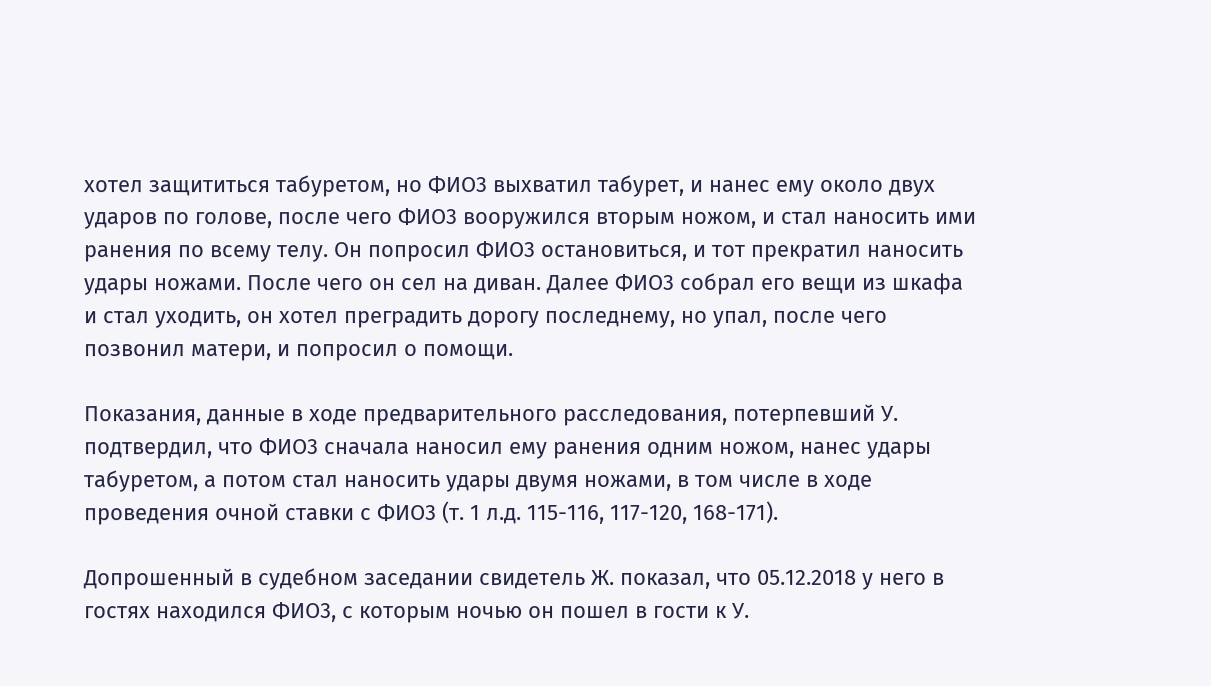хотел защититься табуретом, но ФИО3 выхватил табурет, и нанес ему около двух ударов по голове, после чего ФИО3 вооружился вторым ножом, и стал наносить ими ранения по всему телу. Он попросил ФИО3 остановиться, и тот прекратил наносить удары ножами. После чего он сел на диван. Далее ФИО3 собрал его вещи из шкафа и стал уходить, он хотел преградить дорогу последнему, но упал, после чего позвонил матери, и попросил о помощи.

Показания, данные в ходе предварительного расследования, потерпевший У. подтвердил, что ФИО3 сначала наносил ему ранения одним ножом, нанес удары табуретом, а потом стал наносить удары двумя ножами, в том числе в ходе проведения очной ставки с ФИО3 (т. 1 л.д. 115-116, 117-120, 168-171).

Допрошенный в судебном заседании свидетель Ж. показал, что 05.12.2018 у него в гостях находился ФИО3, с которым ночью он пошел в гости к У.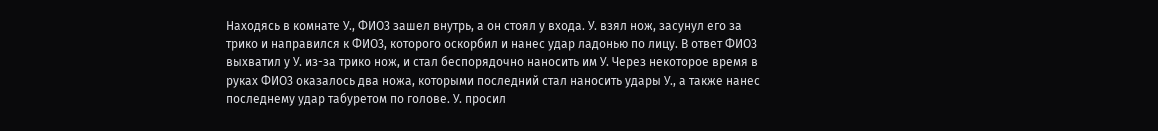Находясь в комнате У., ФИО3 зашел внутрь, а он стоял у входа. У. взял нож, засунул его за трико и направился к ФИО3, которого оскорбил и нанес удар ладонью по лицу. В ответ ФИО3 выхватил у У. из-за трико нож, и стал беспорядочно наносить им У. Через некоторое время в руках ФИО3 оказалось два ножа, которыми последний стал наносить удары У., а также нанес последнему удар табуретом по голове. У. просил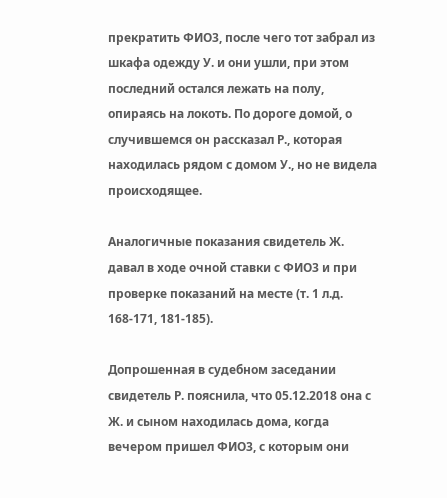прекратить ФИО3, после чего тот забрал из шкафа одежду У. и они ушли, при этом последний остался лежать на полу, опираясь на локоть. По дороге домой, о случившемся он рассказал Р., которая находилась рядом с домом У., но не видела происходящее.

Аналогичные показания свидетель Ж. давал в ходе очной ставки с ФИО3 и при проверке показаний на месте (т. 1 л.д. 168-171, 181-185).

Допрошенная в судебном заседании свидетель Р. пояснила, что 05.12.2018 она с Ж. и сыном находилась дома, когда вечером пришел ФИО3, с которым они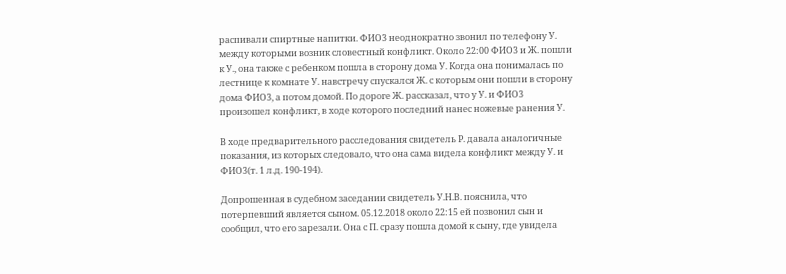распивали спиртные напитки. ФИО3 неоднократно звонил по телефону У. между которыми возник словестный конфликт. Около 22:00 ФИО3 и Ж. пошли к У., она также с ребенком пошла в сторону дома У. Когда она понималась по лестнице к комнате У. навстречу спускался Ж. с которым они пошли в сторону дома ФИО3, а потом домой. По дороге Ж. рассказал, что у У. и ФИО3 произошел конфликт, в ходе которого последний нанес ножевые ранения У.

В ходе предварительного расследования свидетель Р. давала аналогичные показания, из которых следовало, что она сама видела конфликт между У. и ФИО3(т. 1 л.д. 190-194).

Допрошенная в судебном заседании свидетель У.Н.В. пояснила, что потерпевший является сыном. 05.12.2018 около 22:15 ей позвонил сын и сообщил, что его зарезали. Она с П. сразу пошла домой к сыну, где увидела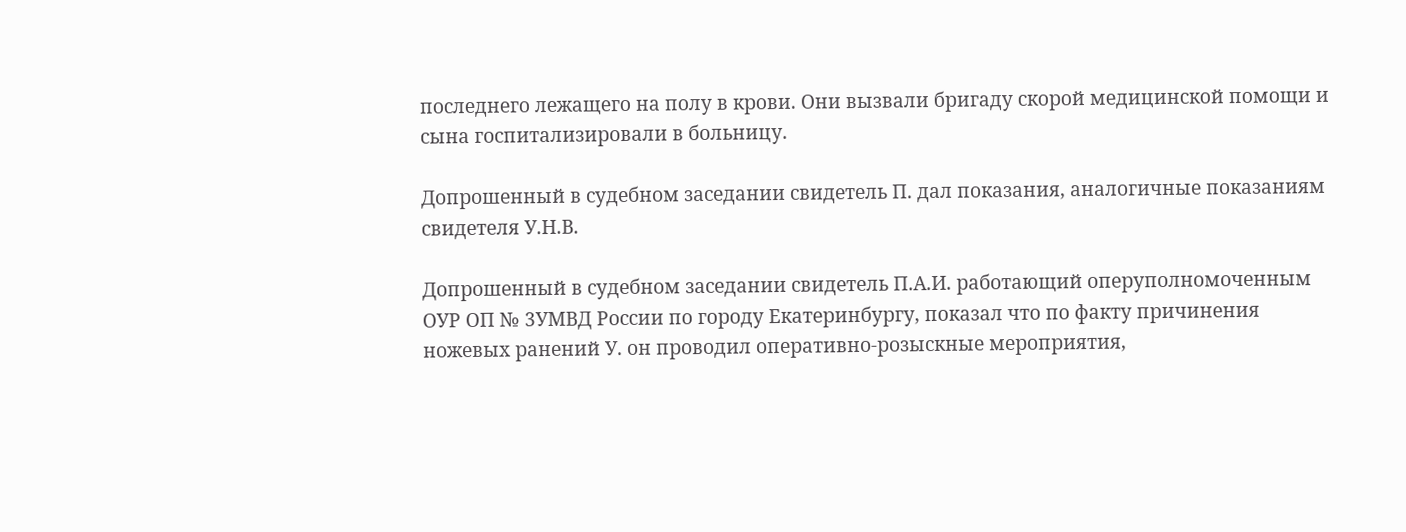последнего лежащего на полу в крови. Они вызвали бригаду скорой медицинской помощи и сына госпитализировали в больницу.

Допрошенный в судебном заседании свидетель П. дал показания, аналогичные показаниям свидетеля У.Н.В.

Допрошенный в судебном заседании свидетель П.А.И. работающий оперуполномоченным ОУР ОП № 3УМВД России по городу Екатеринбургу, показал что по факту причинения ножевых ранений У. он проводил оперативно-розыскные мероприятия,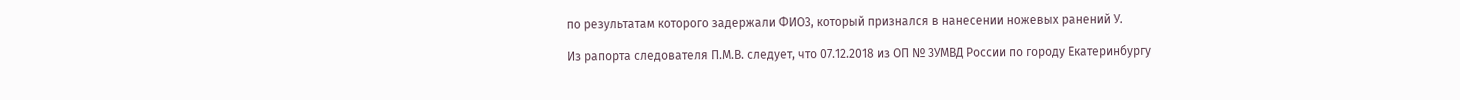по результатам которого задержали ФИО3, который признался в нанесении ножевых ранений У.

Из рапорта следователя П.М.В. следует, что 07.12.2018 из ОП № 3УМВД России по городу Екатеринбургу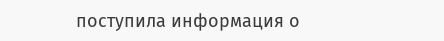поступила информация о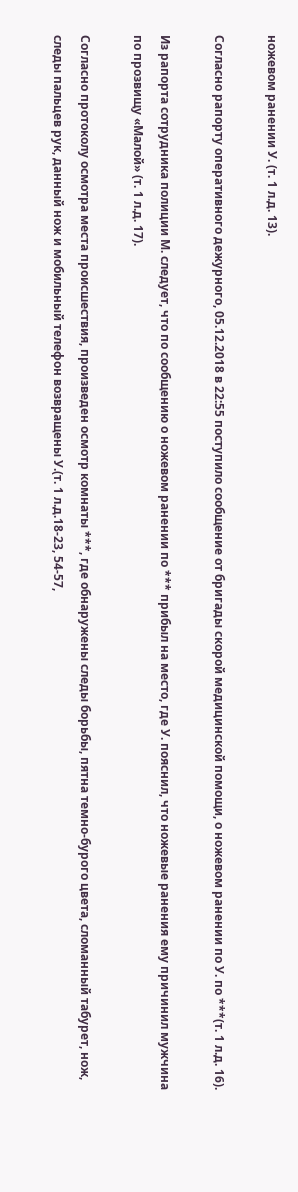ножевом ранении У. (т. 1 л.д. 13).

Согласно рапорту оперативного дежурного, 05.12.2018 в 22:55 поступило сообщение от бригады скорой медицинской помощи, о ножевом ранении по У. по ***(т. 1 л.д. 16).

Из рапорта сотрудника полиции М. следует, что по сообщению о ножевом ранении по *** прибыл на место, где У. пояснил, что ножевые ранения ему причинил мужчина по прозвищу «Малой» (т. 1 л.д. 17).

Согласно протоколу осмотра места происшествия, произведен осмотр комнаты ***, где обнаружены следы борьбы, пятна темно-бурого цвета, сломанный табурет, нож, следы пальцев рук, данный нож и мобильный телефон возвращены У.(т. 1 л.д.18-23, 54-57,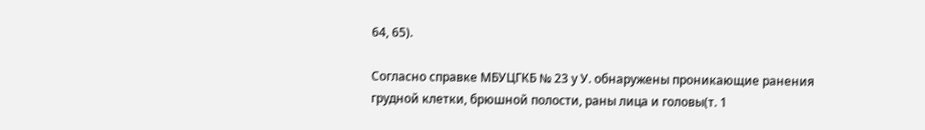64, 65).

Согласно справке МБУЦГКБ № 23 у У. обнаружены проникающие ранения грудной клетки, брюшной полости, раны лица и головы(т. 1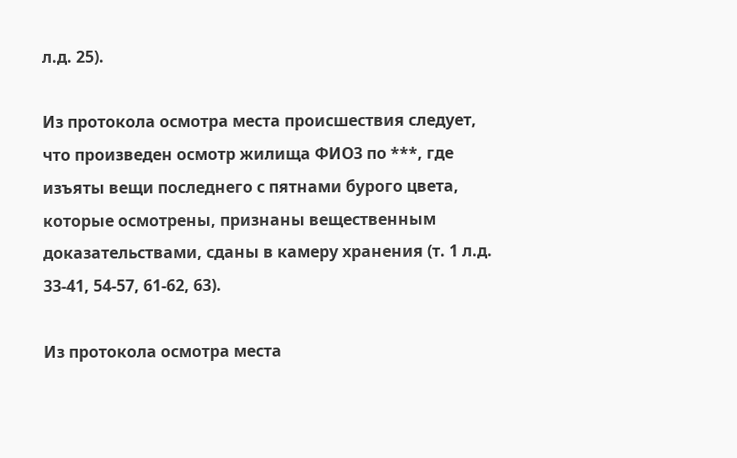л.д. 25).

Из протокола осмотра места происшествия следует, что произведен осмотр жилища ФИО3 по ***, где изъяты вещи последнего с пятнами бурого цвета, которые осмотрены, признаны вещественным доказательствами, сданы в камеру хранения (т. 1 л.д. 33-41, 54-57, 61-62, 63).

Из протокола осмотра места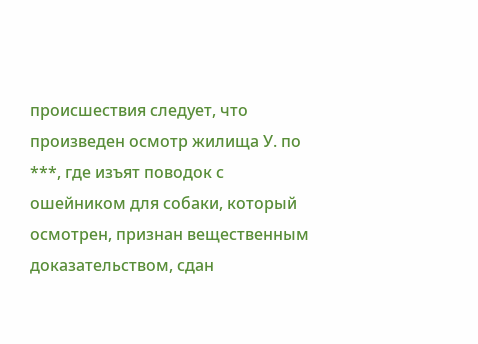происшествия следует, что произведен осмотр жилища У. по ***, где изъят поводок с ошейником для собаки, который осмотрен, признан вещественным доказательством, сдан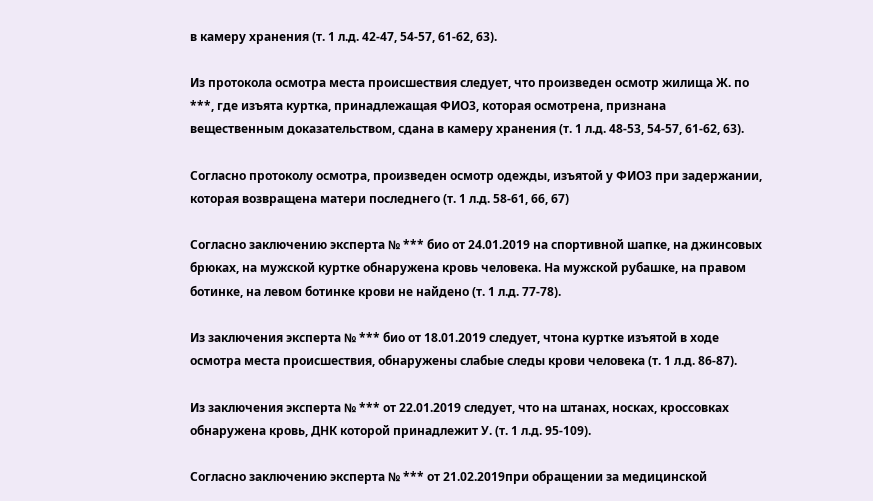в камеру хранения (т. 1 л.д. 42-47, 54-57, 61-62, 63).

Из протокола осмотра места происшествия следует, что произведен осмотр жилища Ж. по ***, где изъята куртка, принадлежащая ФИО3, которая осмотрена, признана вещественным доказательством, сдана в камеру хранения (т. 1 л.д. 48-53, 54-57, 61-62, 63).

Согласно протоколу осмотра, произведен осмотр одежды, изъятой у ФИО3 при задержании, которая возвращена матери последнего (т. 1 л.д. 58-61, 66, 67)

Согласно заключению эксперта № *** био от 24.01.2019 на спортивной шапке, на джинсовых брюках, на мужской куртке обнаружена кровь человека. На мужской рубашке, на правом ботинке, на левом ботинке крови не найдено (т. 1 л.д. 77-78).

Из заключения эксперта № *** био от 18.01.2019 следует, чтона куртке изъятой в ходе осмотра места происшествия, обнаружены слабые следы крови человека (т. 1 л.д. 86-87).

Из заключения эксперта № *** от 22.01.2019 следует, что на штанах, носках, кроссовках обнаружена кровь, ДНК которой принадлежит У. (т. 1 л.д. 95-109).

Согласно заключению эксперта № *** от 21.02.2019при обращении за медицинской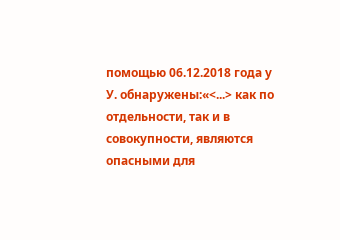помощью 06.12.2018 года у У. обнаружены:«<...> как по отдельности, так и в совокупности, являются опасными для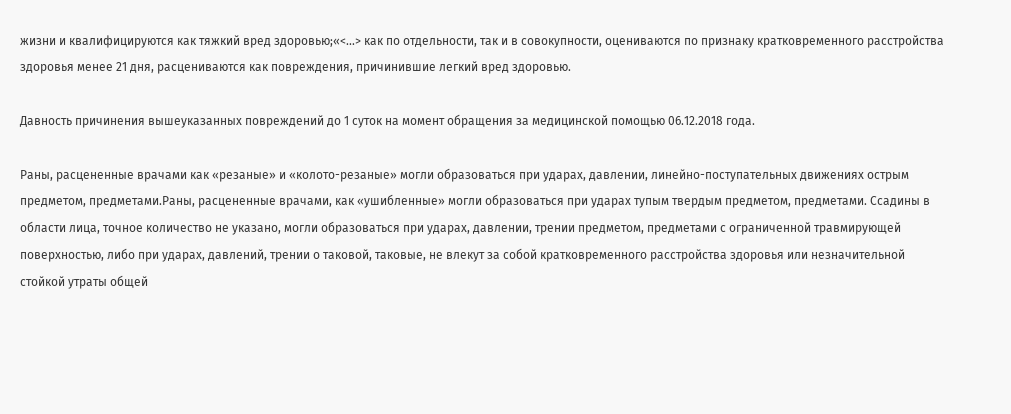жизни и квалифицируются как тяжкий вред здоровью;«<...> как по отдельности, так и в совокупности, оцениваются по признаку кратковременного расстройства здоровья менее 21 дня, расцениваются как повреждения, причинившие легкий вред здоровью.

Давность причинения вышеуказанных повреждений до 1 суток на момент обращения за медицинской помощью 06.12.2018 года.

Раны, расцененные врачами как «резаные» и «колото-резаные» могли образоваться при ударах, давлении, линейно-поступательных движениях острым предметом, предметами.Раны, расцененные врачами, как «ушибленные» могли образоваться при ударах тупым твердым предметом, предметами. Ссадины в области лица, точное количество не указано, могли образоваться при ударах, давлении, трении предметом, предметами с ограниченной травмирующей поверхностью, либо при ударах, давлений, трении о таковой, таковые, не влекут за собой кратковременного расстройства здоровья или незначительной стойкой утраты общей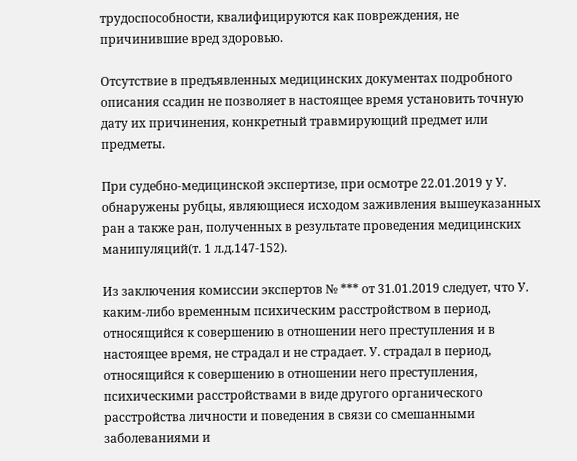трудоспособности, квалифицируются как повреждения, не причинившие вред здоровью.

Отсутствие в предъявленных медицинских документах подробного описания ссадин не позволяет в настоящее время установить точную дату их причинения, конкретный травмирующий предмет или предметы.

При судебно-медицинской экспертизе, при осмотре 22.01.2019 у У. обнаружены рубцы, являющиеся исходом заживления вышеуказанных ран а также ран, полученных в результате проведения медицинских манипуляций(т. 1 л.д.147-152).

Из заключения комиссии экспертов № *** от 31.01.2019 следует, что У. каким-либо временным психическим расстройством в период, относящийся к совершению в отношении него преступления и в настоящее время, не страдал и не страдает. У. страдал в период, относящийся к совершению в отношении него преступления, психическими расстройствами в виде другого органического расстройства личности и поведения в связи со смешанными заболеваниями и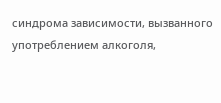синдрома зависимости, вызванного употреблением алкоголя,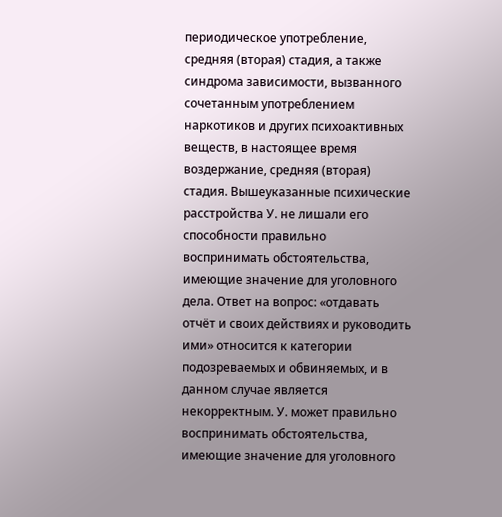периодическое употребление, средняя (вторая) стадия, а также синдрома зависимости, вызванного сочетанным употреблением наркотиков и других психоактивных веществ, в настоящее время воздержание, средняя (вторая) стадия. Вышеуказанные психические расстройства У. не лишали его способности правильно воспринимать обстоятельства, имеющие значение для уголовного дела. Ответ на вопрос: «отдавать отчёт и своих действиях и руководить ими» относится к категории подозреваемых и обвиняемых, и в данном случае является некорректным. У. может правильно воспринимать обстоятельства, имеющие значение для уголовного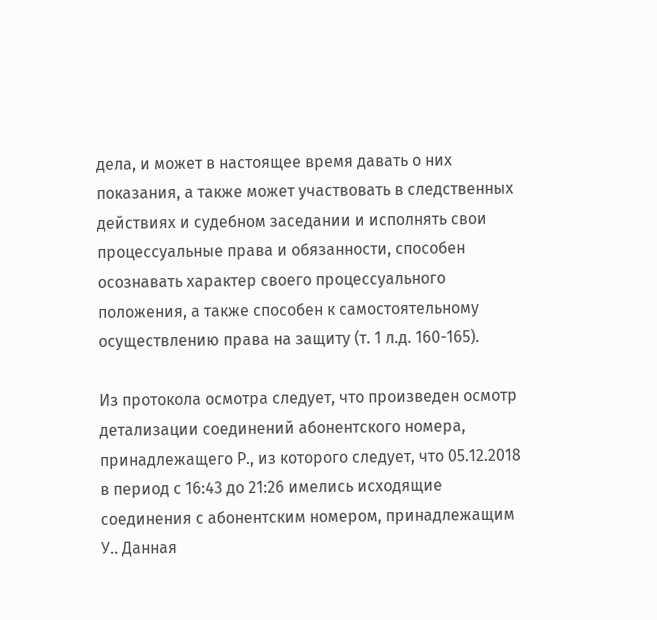дела, и может в настоящее время давать о них показания, а также может участвовать в следственных действиях и судебном заседании и исполнять свои процессуальные права и обязанности, способен осознавать характер своего процессуального положения, а также способен к самостоятельному осуществлению права на защиту (т. 1 л.д. 160-165).

Из протокола осмотра следует, что произведен осмотр детализации соединений абонентского номера, принадлежащего Р., из которого следует, что 05.12.2018 в период с 16:43 до 21:26 имелись исходящие соединения с абонентским номером, принадлежащим У.. Данная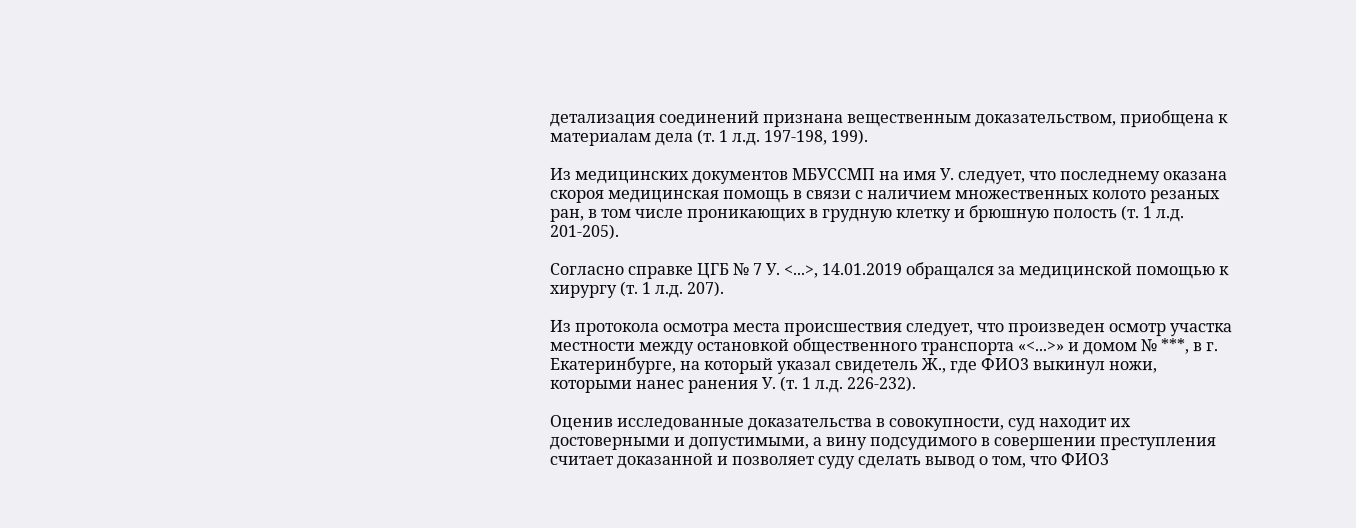детализация соединений признана вещественным доказательством, приобщена к материалам дела (т. 1 л.д. 197-198, 199).

Из медицинских документов МБУССМП на имя У. следует, что последнему оказана скороя медицинская помощь в связи с наличием множественных колото резаных ран, в том числе проникающих в грудную клетку и брюшную полость (т. 1 л.д. 201-205).

Согласно справке ЦГБ № 7 У. <...>, 14.01.2019 обращался за медицинской помощью к хирургу (т. 1 л.д. 207).

Из протокола осмотра места происшествия следует, что произведен осмотр участка местности между остановкой общественного транспорта «<...>» и домом № ***, в г. Екатеринбурге, на который указал свидетель Ж., где ФИО3 выкинул ножи, которыми нанес ранения У. (т. 1 л.д. 226-232).

Оценив исследованные доказательства в совокупности, суд находит их достоверными и допустимыми, а вину подсудимого в совершении преступления считает доказанной и позволяет суду сделать вывод о том, что ФИО3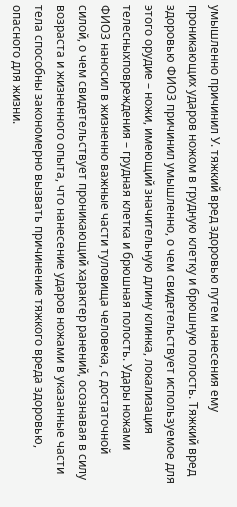умышленно причинил У. тяжкий вред здоровью путем нанесения ему проникающих ударов ножом в грудную клетку и брюшную полость. Тяжкий вред здоровью ФИО3 причинил умышленно, о чем свидетельствует используемое для этого орудие – ножи, имеющий значительную длину клинка, локализация телесныхповреждения – грудная клетка и брюшная полость. Удары ножами ФИО3 наносил в жизненно важные части туловища человека, с достаточной силой, о чем свидетельствует проникающий характер ранений, осознавая в силу возраста и жизненного опыта, что нанесение ударов ножами в указанные части тела способны закономерно вызвать причинение тяжкого вреда здоровью, опасного для жизни.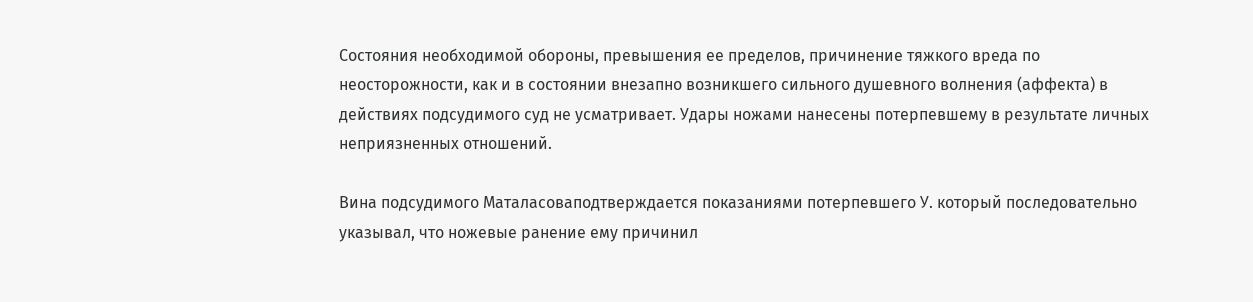Состояния необходимой обороны, превышения ее пределов, причинение тяжкого вреда по неосторожности, как и в состоянии внезапно возникшего сильного душевного волнения (аффекта) в действиях подсудимого суд не усматривает. Удары ножами нанесены потерпевшему в результате личных неприязненных отношений.

Вина подсудимого Маталасоваподтверждается показаниями потерпевшего У. который последовательно указывал, что ножевые ранение ему причинил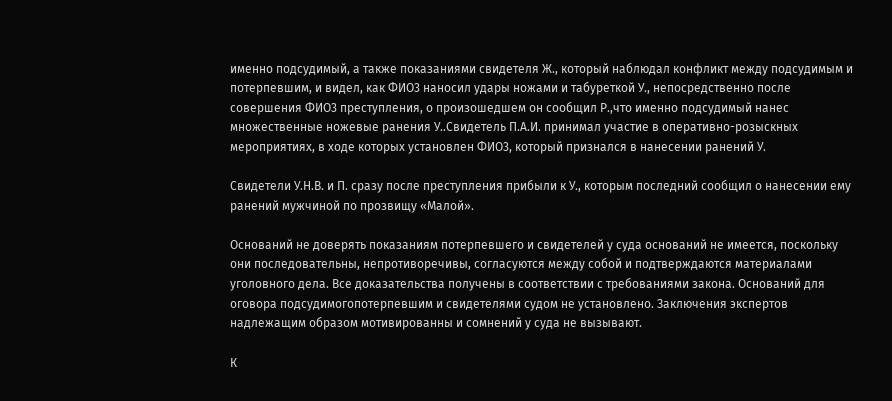именно подсудимый, а также показаниями свидетеля Ж., который наблюдал конфликт между подсудимым и потерпевшим, и видел, как ФИО3 наносил удары ножами и табуреткой У., непосредственно после совершения ФИО3 преступления, о произошедшем он сообщил Р.,что именно подсудимый нанес множественные ножевые ранения У..Свидетель П.А.И. принимал участие в оперативно-розыскных мероприятиях, в ходе которых установлен ФИО3, который признался в нанесении ранений У.

Свидетели У.Н.В. и П. сразу после преступления прибыли к У., которым последний сообщил о нанесении ему ранений мужчиной по прозвищу «Малой».

Оснований не доверять показаниям потерпевшего и свидетелей у суда оснований не имеется, поскольку они последовательны, непротиворечивы, согласуются между собой и подтверждаются материалами уголовного дела. Все доказательства получены в соответствии с требованиями закона. Оснований для оговора подсудимогопотерпевшим и свидетелями судом не установлено. Заключения экспертов надлежащим образом мотивированны и сомнений у суда не вызывают.

К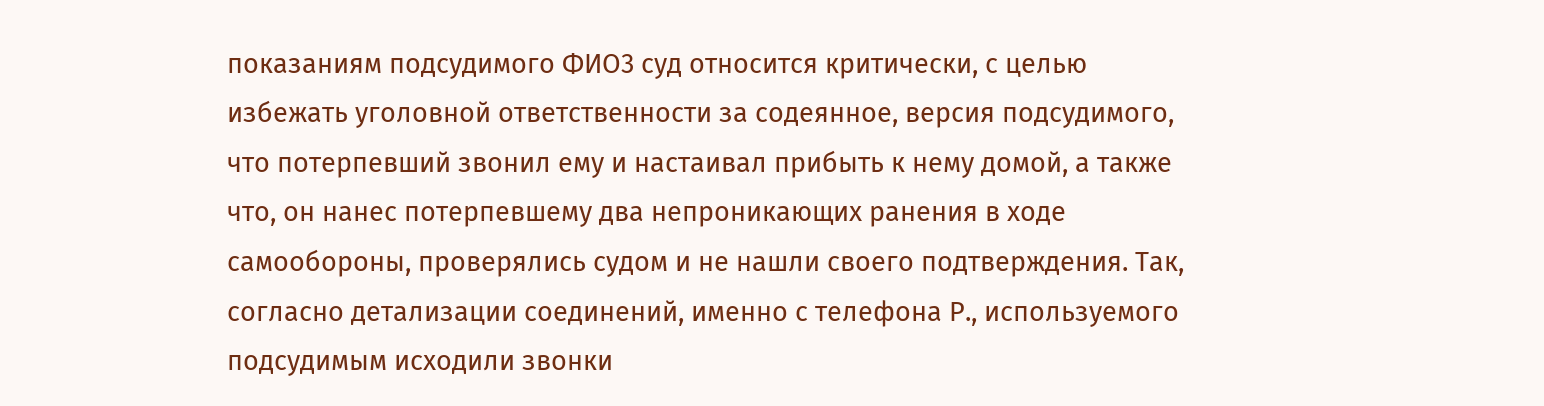показаниям подсудимого ФИО3 суд относится критически, с целью избежать уголовной ответственности за содеянное, версия подсудимого, что потерпевший звонил ему и настаивал прибыть к нему домой, а также что, он нанес потерпевшему два непроникающих ранения в ходе самообороны, проверялись судом и не нашли своего подтверждения. Так, согласно детализации соединений, именно с телефона Р., используемого подсудимым исходили звонки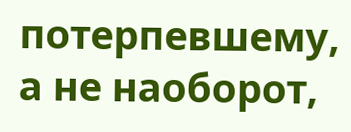потерпевшему, а не наоборот,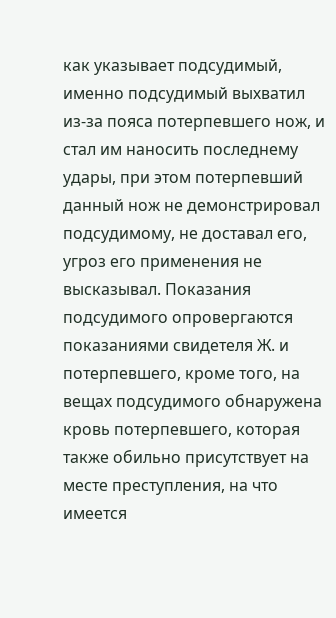как указывает подсудимый, именно подсудимый выхватил из-за пояса потерпевшего нож, и стал им наносить последнему удары, при этом потерпевший данный нож не демонстрировал подсудимому, не доставал его, угроз его применения не высказывал. Показания подсудимого опровергаются показаниями свидетеля Ж. и потерпевшего, кроме того, на вещах подсудимого обнаружена кровь потерпевшего, которая также обильно присутствует на месте преступления, на что имеется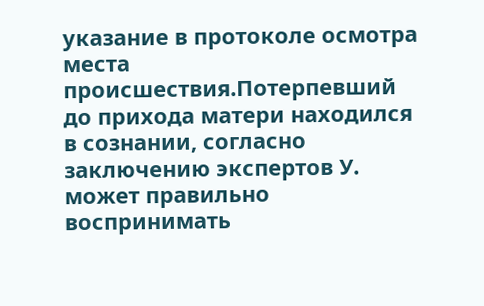указание в протоколе осмотра места происшествия.Потерпевший до прихода матери находился в сознании, согласно заключению экспертов У. может правильно воспринимать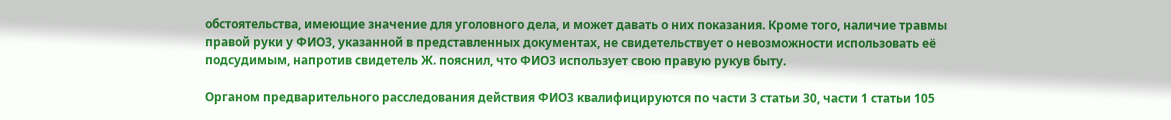обстоятельства, имеющие значение для уголовного дела, и может давать о них показания. Кроме того, наличие травмы правой руки у ФИО3, указанной в представленных документах, не свидетельствует о невозможности использовать её подсудимым, напротив свидетель Ж. пояснил, что ФИО3 использует свою правую рукув быту.

Органом предварительного расследования действия ФИО3 квалифицируются по части 3 статьи 30, части 1 статьи 105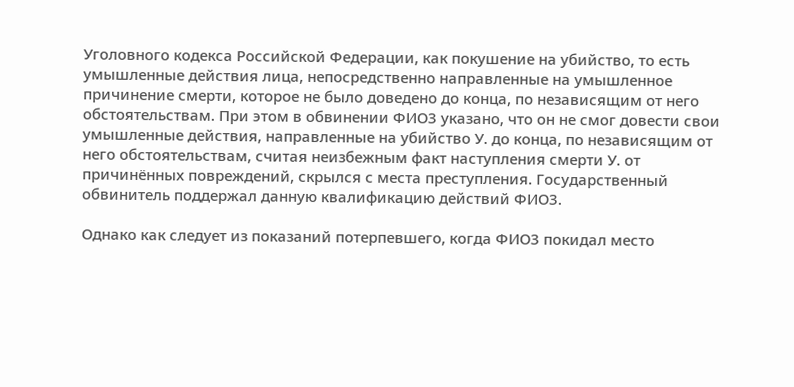Уголовного кодекса Российской Федерации, как покушение на убийство, то есть умышленные действия лица, непосредственно направленные на умышленное причинение смерти, которое не было доведено до конца, по независящим от него обстоятельствам. При этом в обвинении ФИО3 указано, что он не смог довести свои умышленные действия, направленные на убийство У. до конца, по независящим от него обстоятельствам, считая неизбежным факт наступления смерти У. от причинённых повреждений, скрылся с места преступления. Государственный обвинитель поддержал данную квалификацию действий ФИО3.

Однако как следует из показаний потерпевшего, когда ФИО3 покидал место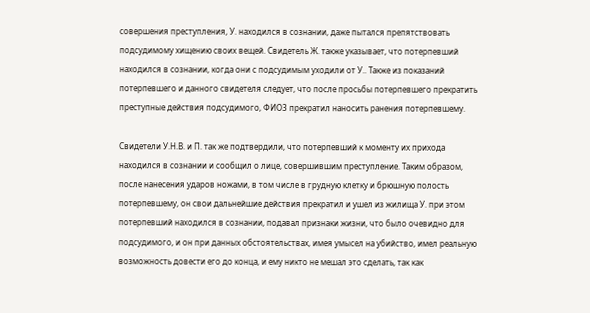совершения преступления, У. находился в сознании, даже пытался препятствовать подсудимому хищению своих вещей. Свидетель Ж. также указывает, что потерпевший находился в сознании, когда они с подсудимым уходили от У.. Также из показаний потерпевшего и данного свидетеля следует, что после просьбы потерпевшего прекратить преступные действия подсудимого, ФИО3 прекратил наносить ранения потерпевшему.

Свидетели У.Н.В. и П. так же подтвердили, что потерпевший к моменту их прихода находился в сознании и сообщил о лице, совершившим преступление. Таким образом, после нанесения ударов ножами, в том числе в грудную клетку и брюшную полость потерпевшему, он свои дальнейшие действия прекратил и ушел из жилища У. при этом потерпевший находился в сознании, подавал признаки жизни, что было очевидно для подсудимого, и он при данных обстоятельствах, имея умысел на убийство, имел реальную возможность довести его до конца, и ему никто не мешал это сделать, так как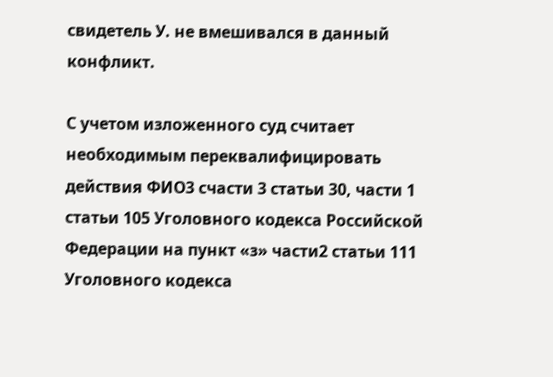свидетель У. не вмешивался в данный конфликт.

С учетом изложенного суд считает необходимым переквалифицировать действия ФИО3 счасти 3 статьи 30, части 1 статьи 105 Уголовного кодекса Российской Федерации на пункт «з» части2 статьи 111 Уголовного кодекса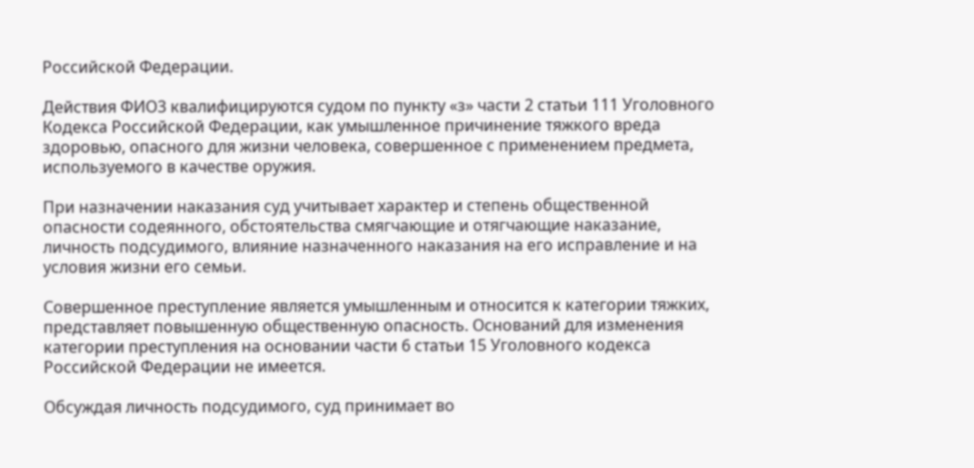Российской Федерации.

Действия ФИО3 квалифицируются судом по пункту «з» части 2 статьи 111 Уголовного Кодекса Российской Федерации, как умышленное причинение тяжкого вреда здоровью, опасного для жизни человека, совершенное с применением предмета, используемого в качестве оружия.

При назначении наказания суд учитывает характер и степень общественной опасности содеянного, обстоятельства смягчающие и отягчающие наказание, личность подсудимого, влияние назначенного наказания на его исправление и на условия жизни его семьи.

Совершенное преступление является умышленным и относится к категории тяжких, представляет повышенную общественную опасность. Оснований для изменения категории преступления на основании части 6 статьи 15 Уголовного кодекса Российской Федерации не имеется.

Обсуждая личность подсудимого, суд принимает во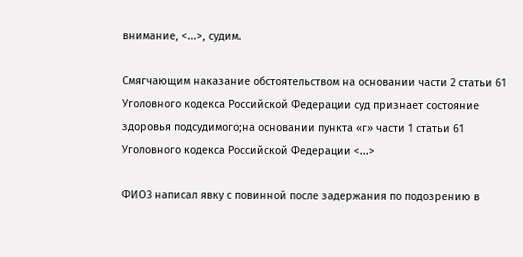внимание, <...>, судим.

Смягчающим наказание обстоятельством на основании части 2 статьи 61 Уголовного кодекса Российской Федерации суд признает состояние здоровья подсудимого;на основании пункта «г» части 1 статьи 61 Уголовного кодекса Российской Федерации <...>

ФИО3 написал явку с повинной после задержания по подозрению в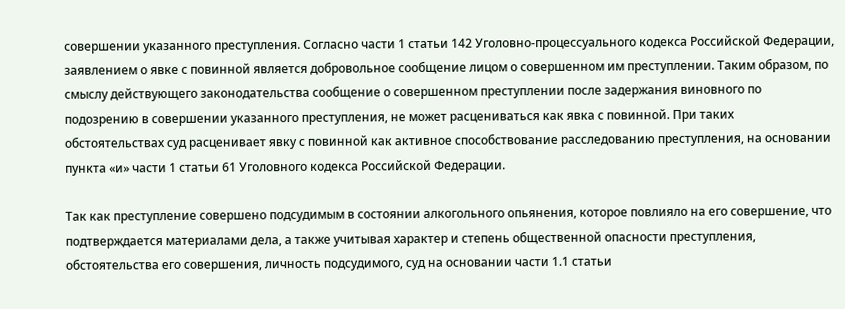совершении указанного преступления. Согласно части 1 статьи 142 Уголовно-процессуального кодекса Российской Федерации, заявлением о явке с повинной является добровольное сообщение лицом о совершенном им преступлении. Таким образом, по смыслу действующего законодательства сообщение о совершенном преступлении после задержания виновного по подозрению в совершении указанного преступления, не может расцениваться как явка с повинной. При таких обстоятельствах суд расценивает явку с повинной как активное способствование расследованию преступления, на основании пункта «и» части 1 статьи 61 Уголовного кодекса Российской Федерации.

Так как преступление совершено подсудимым в состоянии алкогольного опьянения, которое повлияло на его совершение, что подтверждается материалами дела, а также учитывая характер и степень общественной опасности преступления, обстоятельства его совершения, личность подсудимого, суд на основании части 1.1 статьи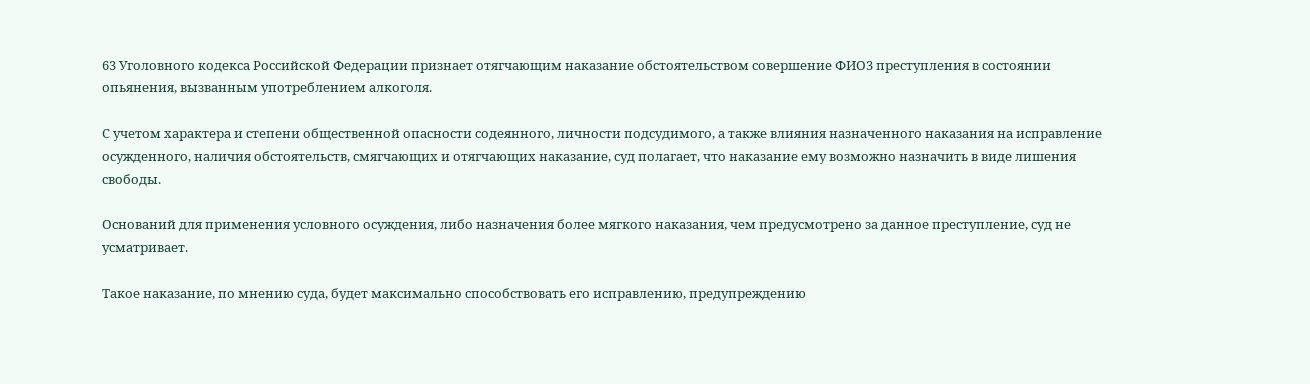63 Уголовного кодекса Российской Федерации признает отягчающим наказание обстоятельством совершение ФИО3 преступления в состоянии опьянения, вызванным употреблением алкоголя.

С учетом характера и степени общественной опасности содеянного, личности подсудимого, а также влияния назначенного наказания на исправление осужденного, наличия обстоятельств, смягчающих и отягчающих наказание, суд полагает, что наказание ему возможно назначить в виде лишения свободы.

Оснований для применения условного осуждения, либо назначения более мягкого наказания, чем предусмотрено за данное преступление, суд не усматривает.

Такое наказание, по мнению суда, будет максимально способствовать его исправлению, предупреждению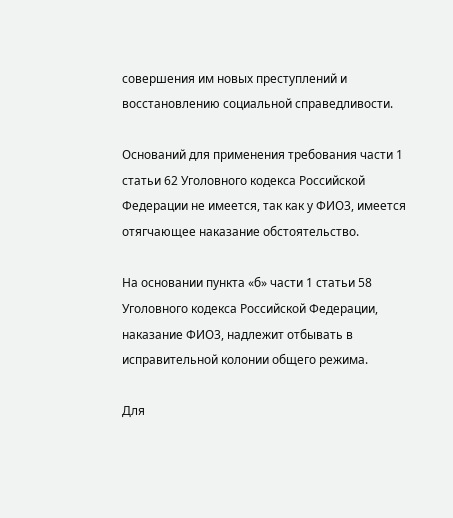совершения им новых преступлений и восстановлению социальной справедливости.

Оснований для применения требования части 1 статьи 62 Уголовного кодекса Российской Федерации не имеется, так как у ФИО3, имеется отягчающее наказание обстоятельство.

На основании пункта «б» части 1 статьи 58 Уголовного кодекса Российской Федерации, наказание ФИО3, надлежит отбывать в исправительной колонии общего режима.

Для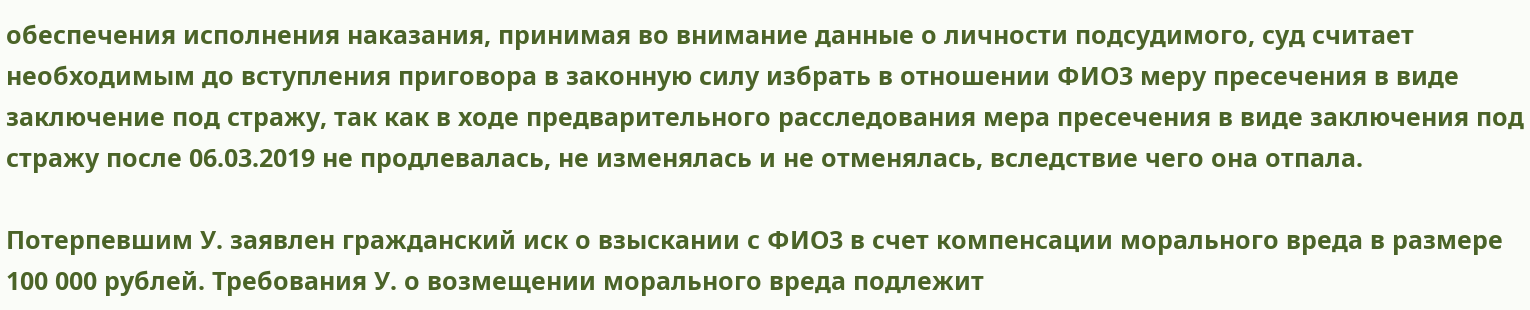обеспечения исполнения наказания, принимая во внимание данные о личности подсудимого, суд считает необходимым до вступления приговора в законную силу избрать в отношении ФИО3 меру пресечения в виде заключение под стражу, так как в ходе предварительного расследования мера пресечения в виде заключения под стражу после 06.03.2019 не продлевалась, не изменялась и не отменялась, вследствие чего она отпала.

Потерпевшим У. заявлен гражданский иск о взыскании с ФИО3 в счет компенсации морального вреда в размере 100 000 рублей. Требования У. о возмещении морального вреда подлежит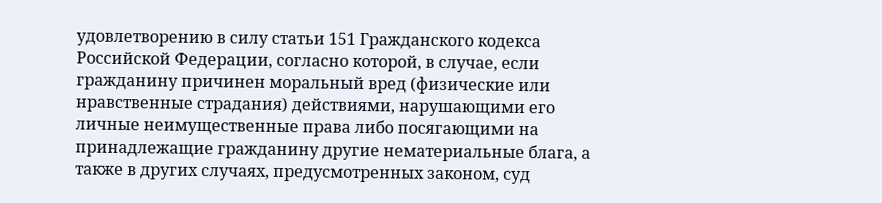удовлетворению в силу статьи 151 Гражданского кодекса Российской Федерации, согласно которой, в случае, если гражданину причинен моральный вред (физические или нравственные страдания) действиями, нарушающими его личные неимущественные права либо посягающими на принадлежащие гражданину другие нематериальные блага, а также в других случаях, предусмотренных законом, суд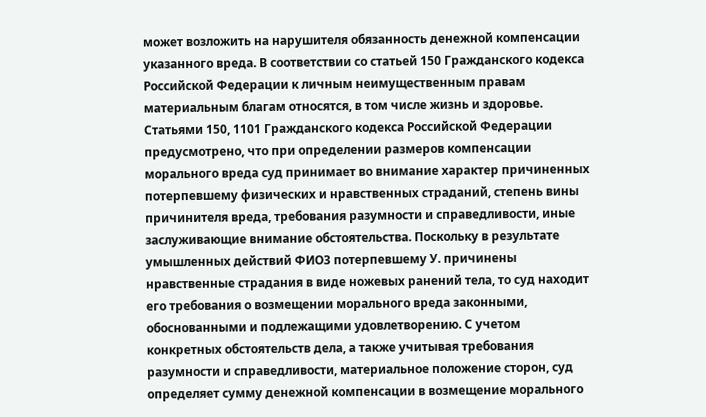может возложить на нарушителя обязанность денежной компенсации указанного вреда. В соответствии со статьей 150 Гражданского кодекса Российской Федерации к личным неимущественным правам материальным благам относятся, в том числе жизнь и здоровье. Статьями 150, 1101 Гражданского кодекса Российской Федерации предусмотрено, что при определении размеров компенсации морального вреда суд принимает во внимание характер причиненных потерпевшему физических и нравственных страданий, степень вины причинителя вреда, требования разумности и справедливости, иные заслуживающие внимание обстоятельства. Поскольку в результате умышленных действий ФИО3 потерпевшему У. причинены нравственные страдания в виде ножевых ранений тела, то суд находит его требования о возмещении морального вреда законными, обоснованными и подлежащими удовлетворению. С учетом конкретных обстоятельств дела, а также учитывая требования разумности и справедливости, материальное положение сторон, суд определяет сумму денежной компенсации в возмещение морального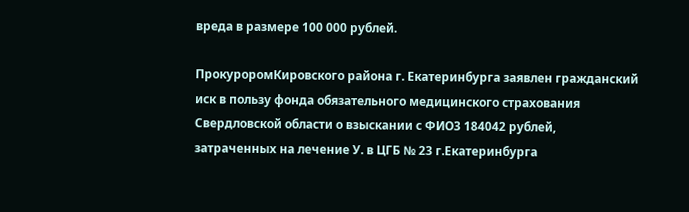вреда в размере 100 000 рублей.

ПрокуроромКировского района г. Екатеринбурга заявлен гражданский иск в пользу фонда обязательного медицинского страхования Свердловской области о взыскании с ФИО3 184042 рублей, затраченных на лечение У. в ЦГБ № 23 г.Екатеринбурга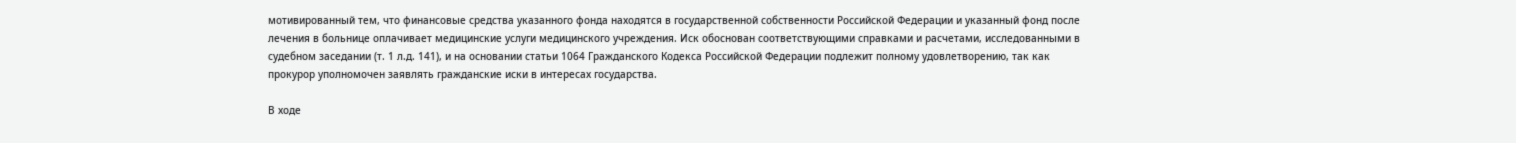мотивированный тем, что финансовые средства указанного фонда находятся в государственной собственности Российской Федерации и указанный фонд после лечения в больнице оплачивает медицинские услуги медицинского учреждения. Иск обоснован соответствующими справками и расчетами, исследованными в судебном заседании (т. 1 л.д. 141), и на основании статьи 1064 Гражданского Кодекса Российской Федерации подлежит полному удовлетворению, так как прокурор уполномочен заявлять гражданские иски в интересах государства.

В ходе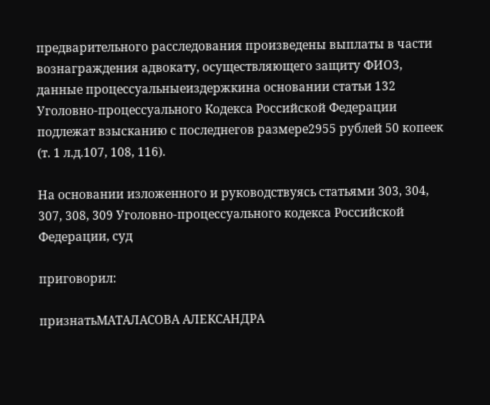предварительного расследования произведены выплаты в части вознаграждения адвокату, осуществляющего защиту ФИО3, данные процессуальныеиздержкина основании статьи 132 Уголовно-процессуального Кодекса Российской Федерации подлежат взысканию с последнегов размере2955 рублей 50 копеек (т. 1 л.д.107, 108, 116).

На основании изложенного и руководствуясь статьями 303, 304, 307, 308, 309 Уголовно-процессуального кодекса Российской Федерации, суд

приговорил:

признатьМАТАЛАСОВА АЛЕКСАНДРА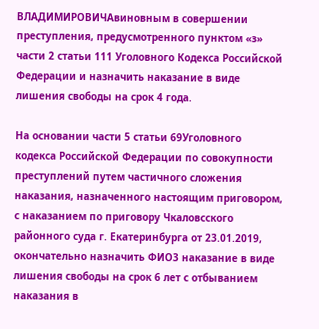ВЛАДИМИРОВИЧАвиновным в совершении преступления, предусмотренного пунктом «з» части 2 статьи 111 Уголовного Кодекса Российской Федерации и назначить наказание в виде лишения свободы на срок 4 года.

На основании части 5 статьи 69Уголовного кодекса Российской Федерации по совокупности преступлений путем частичного сложения наказания, назначенного настоящим приговором, с наказанием по приговору Чкаловсского районного суда г. Екатеринбурга от 23.01.2019, окончательно назначить ФИО3 наказание в виде лишения свободы на срок 6 лет с отбыванием наказания в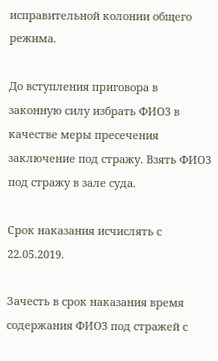исправительной колонии общего режима.

До вступления приговора в законную силу избрать ФИО3 в качестве меры пресечения заключение под стражу. Взять ФИО3 под стражу в зале суда.

Срок наказания исчислять с 22.05.2019.

Зачесть в срок наказания время содержания ФИО3 под стражей с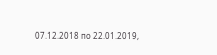07.12.2018 по 22.01.2019,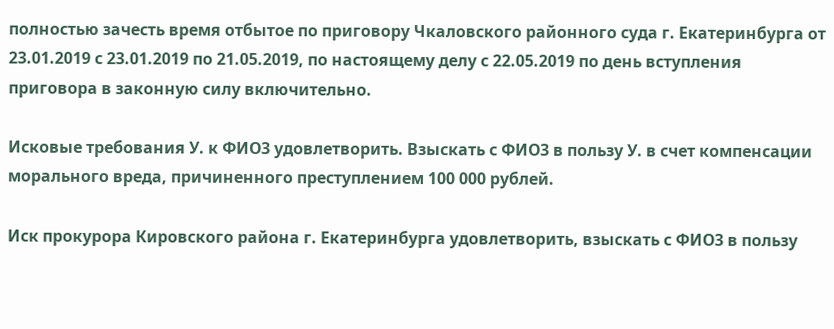полностью зачесть время отбытое по приговору Чкаловского районного суда г. Екатеринбурга от 23.01.2019 с 23.01.2019 по 21.05.2019, по настоящему делу с 22.05.2019 по день вступления приговора в законную силу включительно.

Исковые требования У. к ФИО3 удовлетворить. Взыскать с ФИО3 в пользу У. в счет компенсации морального вреда, причиненного преступлением 100 000 рублей.

Иск прокурора Кировского района г. Екатеринбурга удовлетворить, взыскать с ФИО3 в пользу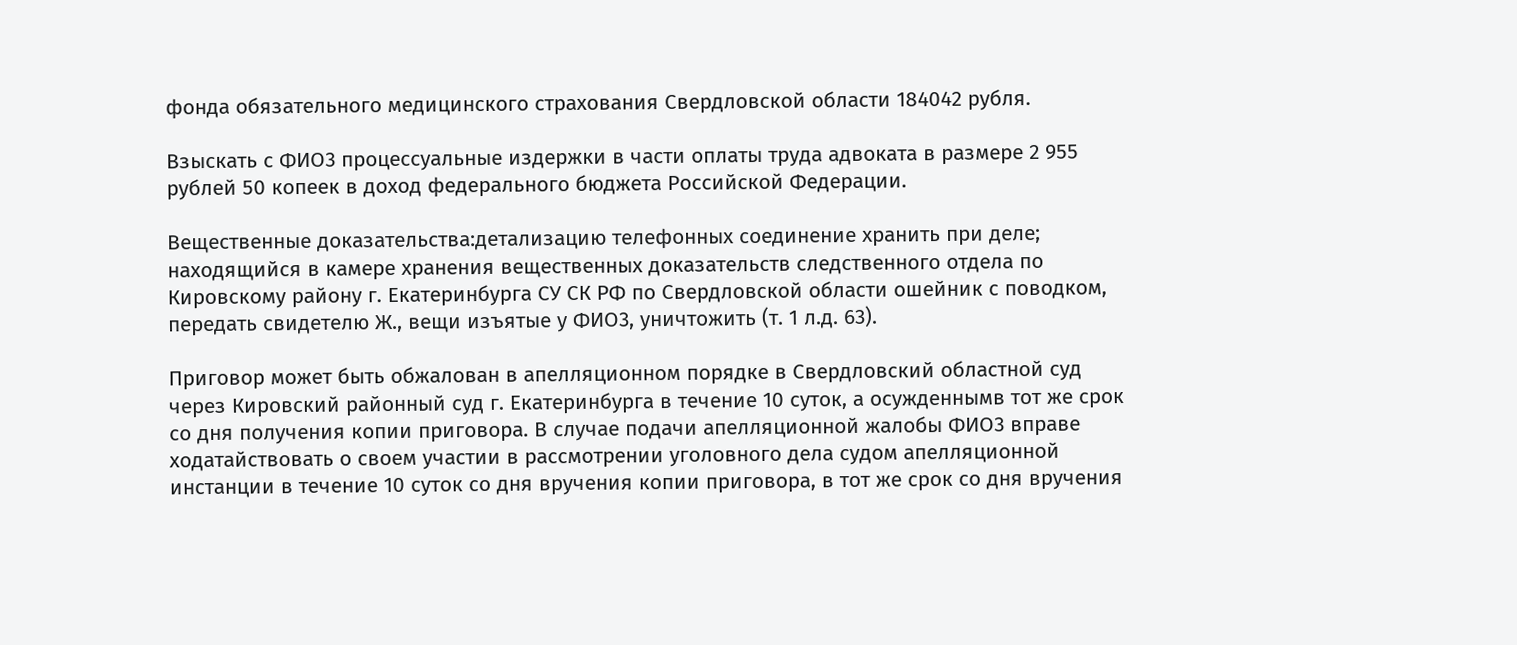фонда обязательного медицинского страхования Свердловской области 184042 рубля.

Взыскать с ФИО3 процессуальные издержки в части оплаты труда адвоката в размере 2 955 рублей 50 копеек в доход федерального бюджета Российской Федерации.

Вещественные доказательства:детализацию телефонных соединение хранить при деле; находящийся в камере хранения вещественных доказательств следственного отдела по Кировскому району г. Екатеринбурга СУ СК РФ по Свердловской области ошейник с поводком, передать свидетелю Ж., вещи изъятые у ФИО3, уничтожить (т. 1 л.д. 63).

Приговор может быть обжалован в апелляционном порядке в Свердловский областной суд через Кировский районный суд г. Екатеринбурга в течение 10 суток, а осужденнымв тот же срок со дня получения копии приговора. В случае подачи апелляционной жалобы ФИО3 вправе ходатайствовать о своем участии в рассмотрении уголовного дела судом апелляционной инстанции в течение 10 суток со дня вручения копии приговора, в тот же срок со дня вручения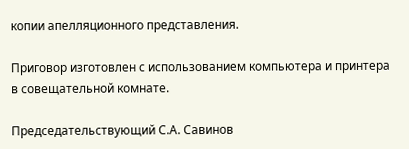копии апелляционного представления.

Приговор изготовлен с использованием компьютера и принтера в совещательной комнате.

Председательствующий С.А. Савинов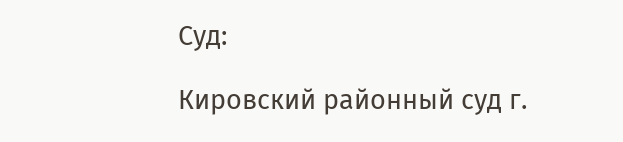Суд:

Кировский районный суд г.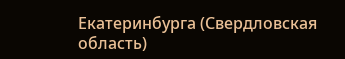Екатеринбурга (Свердловская область)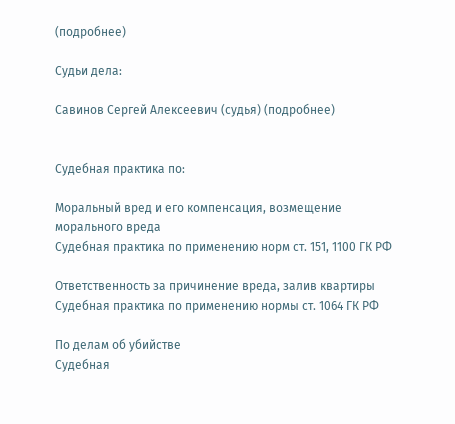(подробнее)

Судьи дела:

Савинов Сергей Алексеевич (судья) (подробнее)


Судебная практика по:

Моральный вред и его компенсация, возмещение морального вреда
Судебная практика по применению норм ст. 151, 1100 ГК РФ

Ответственность за причинение вреда, залив квартиры
Судебная практика по применению нормы ст. 1064 ГК РФ

По делам об убийстве
Судебная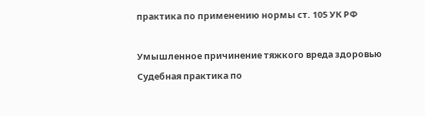практика по применению нормы ст. 105 УК РФ

Умышленное причинение тяжкого вреда здоровью
Судебная практика по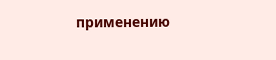применению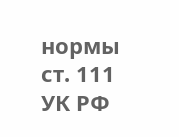нормы ст. 111 УК РФ